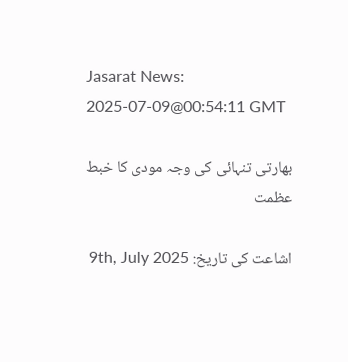Jasarat News:
2025-07-09@00:54:11 GMT

بھارتی تنہائی کی وجہ مودی کا خبط عظمت

اشاعت کی تاریخ: 9th, July 2025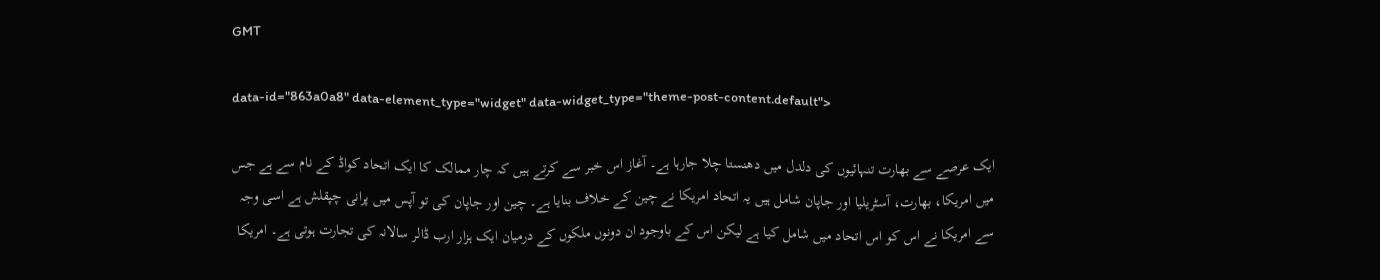GMT

data-id="863a0a8" data-element_type="widget" data-widget_type="theme-post-content.default">

ایک عرصے سے بھارت تنہائیوں کی دلدل میں دھنستا چلا جارہا ہے۔ آغاز اس خبر سے کرتے ہیں کہ چار ممالک کا ایک اتحاد کواڈ کے نام سے ہے جس میں امریکا، بھارت، آسٹریلیا اور جاپان شامل ہیں یہ اتحاد امریکا نے چین کے خلاف بنایا ہے۔ چین اور جاپان کی تو آپس میں پرانی چپقلش ہے اسی وجہ سے امریکا نے اس کو اس اتحاد میں شامل کیا ہے لیکن اس کے باوجود ان دونوں ملکوں کے درمیان ایک ہزار ارب ڈالر سالانہ کی تجارت ہوتی ہے۔ امریکا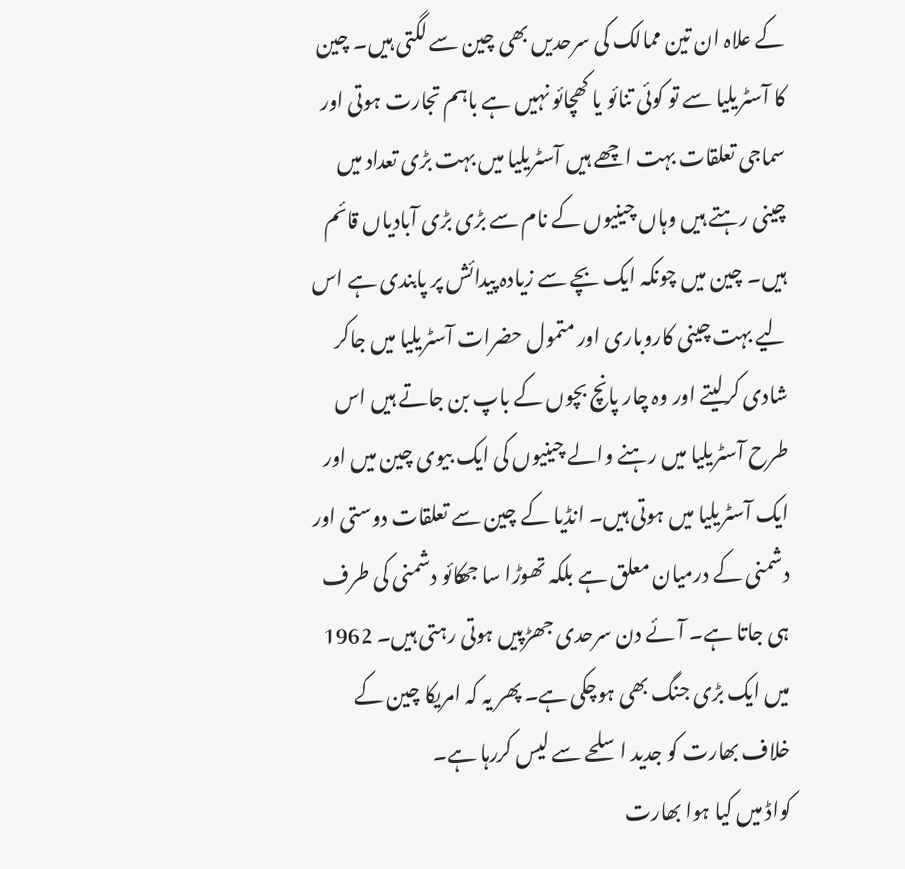کے علاہ ان تین ممالک کی سرحدیں بھی چین سے لگتی ہیں۔ چین کا آسٹریلیا سے تو کوئی تنائو یا کھچائو نہیں ہے باہم تجارت ہوتی اور سماجی تعلقات بہت اچھے ہیں آسٹریلیا میں بہت بڑی تعداد میں چینی رہتے ہیں وہاں چینیوں کے نام سے بڑی بڑی آبادیاں قائم ہیں۔ چین میں چونکہ ایک بچے سے زیادہ پیدائش پر پابندی ہے اس لیے بہت چینی کاروباری اور متمول حضرات آسٹریلیا میں جاکر شادی کرلیتے اور وہ چار پانچ بچوں کے باپ بن جاتے ہیں اس طرح آسٹریلیا میں رہنے والے چینیوں کی ایک بیوی چین میں اور ایک آسٹریلیا میں ہوتی ہیں۔ انڈیا کے چین سے تعلقات دوستی اور دشمنی کے درمیان معلق ہے بلکہ تھوڑا سا جھکائو دشمنی کی طرف ہی جاتا ہے۔ آئے دن سرحدی جھڑپیں ہوتی رہتی ہیں۔ 1962 میں ایک بڑی جنگ بھی ہوچکی ہے۔ پھر یہ کہ امریکا چین کے خلاف بھارت کو جدید اسلحے سے لیس کررہا ہے۔
کواڈ میں کیا ہوا بھارت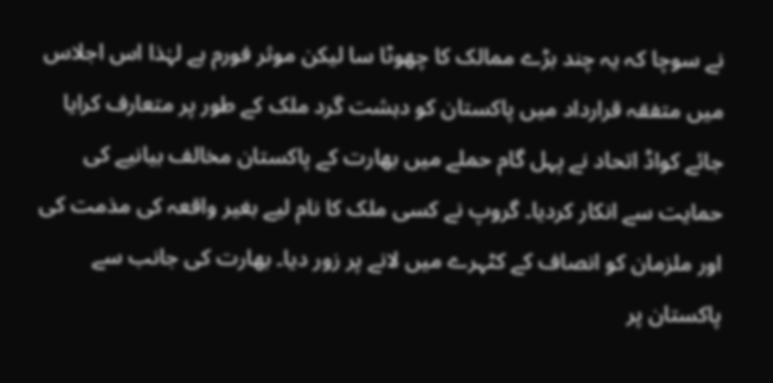نے سوچا کہ یہ چند بڑے ممالک کا چھوٹا سا لیکن موثر فورم ہے لہٰذا اس اجلاس میں متفقہ قرارداد میں پاکستان کو دہشت گرد ملک کے طور پر متعارف کرایا جائے کواڈ اتحاد نے پہل گام حملے میں بھارت کے پاکستان مخالف بیانیے کی حمایت سے انکار کردیا۔ گروپ نے کسی ملک کا نام لیے بغیر واقعہ کی مذمت کی اور ملزمان کو انصاف کے کٹہرے میں لانے پر زور دیا۔ بھارت کی جانب سے پاکستان پر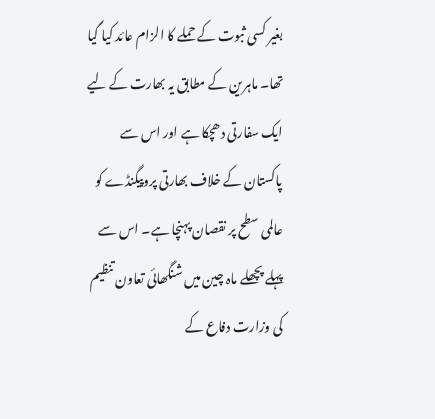بغیر کسی ثبوت کے حملے کا الزام عائد کیا گیا تھا۔ ماہرین کے مطابق یہ بھارت کے لیے ایک سفارتی دھچکا ہے اور اس سے پاکستان کے خلاف بھارتی پروپیگنڈے کو عالمی سطح پر نقصان پہنچا ہے۔ اس سے پہلے پچھلے ماہ چین میں شنگھائی تعاون تنظیم کی وزارت دفاع کے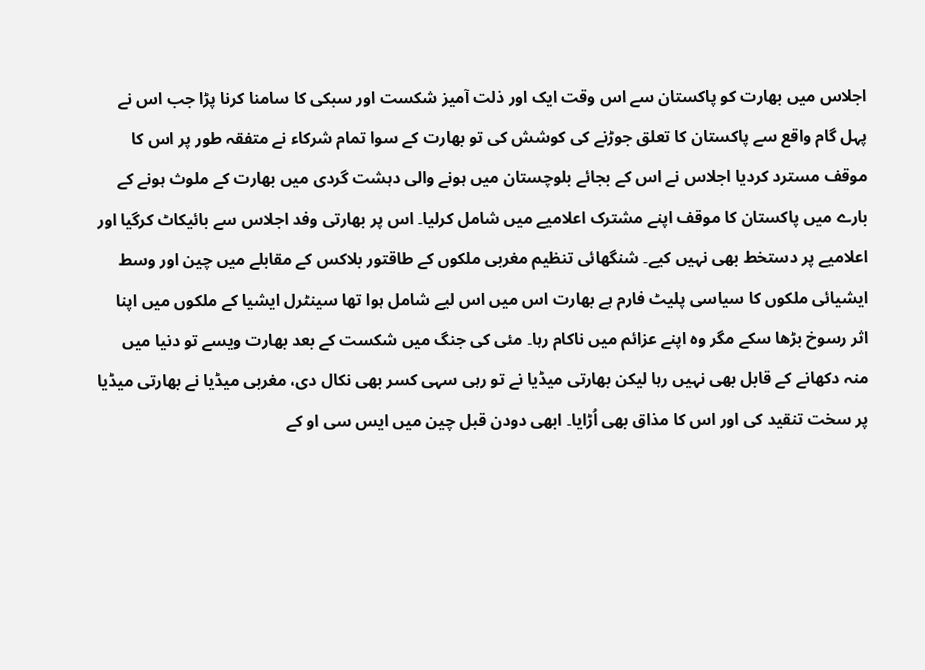اجلاس میں بھارت کو پاکستان سے اس وقت ایک اور ذلت آمیز شکست اور سبکی کا سامنا کرنا پڑا جب اس نے پہل گام واقع سے پاکستان کا تعلق جوڑنے کی کوشش کی تو بھارت کے سوا تمام شرکاء نے متفقہ طور پر اس کا موقف مسترد کردیا اجلاس نے اس کے بجائے بلوچستان میں ہونے والی دہشت گردی میں بھارت کے ملوث ہونے کے بارے میں پاکستان کا موقف اپنے مشترک اعلامیے میں شامل کرلیا۔ اس پر بھارتی وفد اجلاس سے بائیکاٹ کرگیا اور اعلامیے پر دستخط بھی نہیں کیے۔ شنگھائی تنظیم مغربی ملکوں کے طاقتور بلاکس کے مقابلے میں چین اور وسط ایشیائی ملکوں کا سیاسی پلیٹ فارم ہے بھارت اس میں اس لیے شامل ہوا تھا سینٹرل ایشیا کے ملکوں میں اپنا اثر رسوخ بڑھا سکے مگر وہ اپنے عزائم میں ناکام رہا۔ مئی کی جنگ میں شکست کے بعد بھارت ویسے تو دنیا میں منہ دکھانے کے قابل بھی نہیں رہا لیکن بھارتی میڈیا نے تو رہی سہی کسر بھی نکال دی، مغربی میڈیا نے بھارتی میڈیا پر سخت تنقید کی اور اس کا مذاق بھی اُڑایا۔ ابھی دودن قبل چین میں ایس سی او کے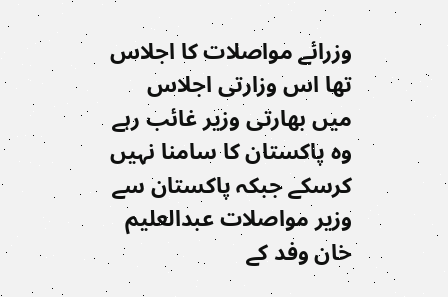وزرائے مواصلات کا اجلاس تھا اس وزارتی اجلاس میں بھارتی وزیر غائب رہے وہ پاکستان کا سامنا نہیں کرسکے جبکہ پاکستان سے وزیر مواصلات عبدالعلیم خان وفد کے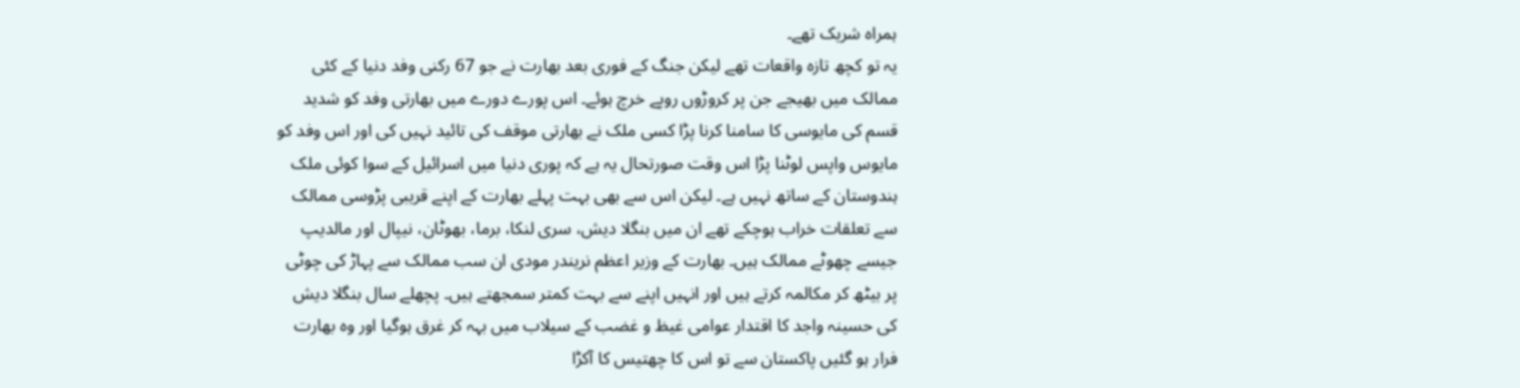ہمراہ شریک تھے۔
یہ تو کچھ تازہ واقعات تھے لیکن جنگ کے فوری بعد بھارت نے جو 67 رکنی وفد دنیا کے کئی ممالک میں بھیجے جن پر کروڑوں روپے خرچ ہوئے۔ اس پورے دورے میں بھارتی وفد کو شدید قسم کی مایوسی کا سامنا کرنا پڑا کسی ملک نے بھارتی موقف کی تائید نہیں کی اور اس وفد کو مایوس واپس لوٹنا پڑا اس وقت صورتحال یہ ہے کہ پوری دنیا میں اسرائیل کے سوا کوئی ملک ہندوستان کے ساتھ نہیں ہے۔ لیکن اس سے بھی بہت پہلے بھارت کے اپنے قریبی پڑوسی ممالک سے تعلقات خراب ہوچکے تھے ان میں بنگلا دیش، سری لنکا، برما، بھوٹان، نیپال اور مالدیپ جیسے چھوٹے ممالک ہیں۔ بھارت کے وزیر اعظم نریندر مودی ان سب ممالک سے پہاڑ کی چوٹی پر بیٹھ کر مکالمہ کرتے ہیں اور انہیں اپنے سے بہت کمتر سمجھتے ہیں۔ پچھلے سال بنگلا دیش کی حسینہ واجد کا اقتدار عوامی غیظ و غضب کے سیلاب میں بہہ کر غرق ہوگیا اور وہ بھارت فرار ہو گئیں پاکستان سے تو اس کا چھتیس کا آکڑا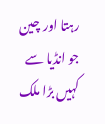رہتا اور چین جو انڈیا سے کہیں بڑا ملک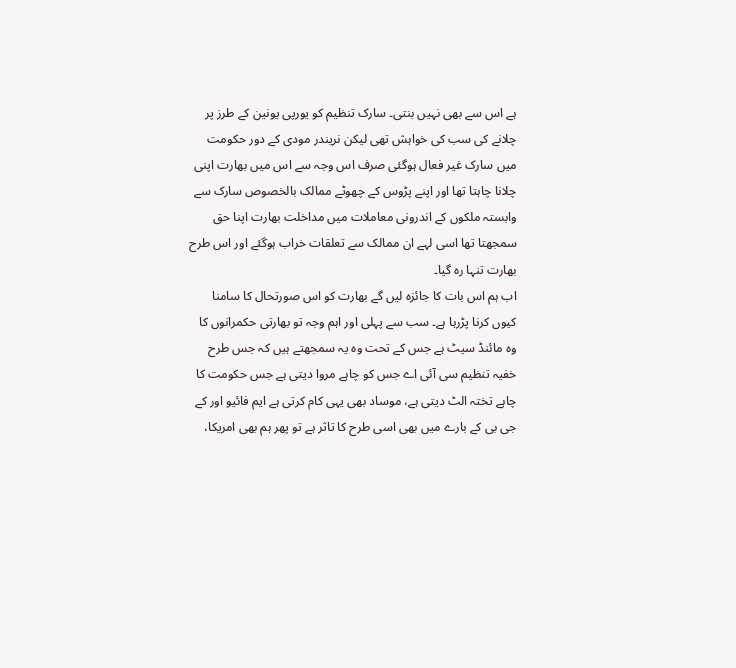ہے اس سے بھی نہیں بنتی۔ سارک تنظیم کو یورپی یونین کے طرز پر چلانے کی سب کی خواہش تھی لیکن نریندر مودی کے دور حکومت میں سارک غیر فعال ہوگئی صرف اس وجہ سے اس میں بھارت اپنی چلانا چاہتا تھا اور اپنے پڑوس کے چھوٹے ممالک بالخصوص سارک سے وابستہ ملکوں کے اندرونی معاملات میں مداخلت بھارت اپنا حق سمجھتا تھا اسی لہے ان ممالک سے تعلقات خراب ہوگئے اور اس طرح بھارت تنہا رہ گیا۔
اب ہم اس بات کا جائزہ لیں گے بھارت کو اس صورتحال کا سامنا کیوں کرنا پڑرہا ہے۔ سب سے پہلی اور اہم وجہ تو بھارتی حکمرانوں کا وہ مائنڈ سیٹ ہے جس کے تحت وہ یہ سمجھتے ہیں کہ جس طرح خفیہ تنظیم سی آئی اے جس کو چاہے مروا دیتی ہے جس حکومت کا چاہے تختہ الٹ دیتی ہے، موساد بھی یہی کام کرتی ہے ایم فائیو اور کے جی بی کے بارے میں بھی اسی طرح کا تاثر ہے تو پھر ہم بھی امریکا،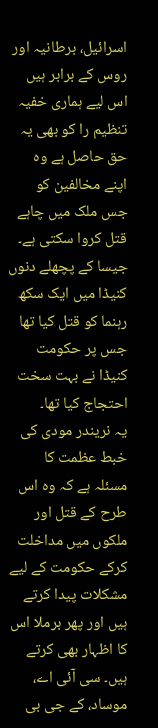اسرائیل، برطانیہ اور روس کے برابر ہیں اس لیے ہماری خفیہ تنظیم را کو بھی یہ حق حاصل ہے وہ اپنے مخالفین کو جس ملک میں چاہے قتل کروا سکتی ہے۔ جیسا کے پچھلے دنوں کنیڈا میں ایک سکھ رہنما کو قتل کیا تھا جس پر حکومت کنیڈا نے بہت سخت احتجاج کیا تھا۔
یہ نریندر مودی کی خبط عظمت کا مسئلہ ہے کہ وہ اس طرح کے قتل اور ملکوں میں مداخلت کرکے حکومت کے لیے مشکلات پیدا کرتے ہیں اور پھر برملا اس کا اظہار بھی کرتے ہیں۔ سی آئی اے، موساد، کے جی بی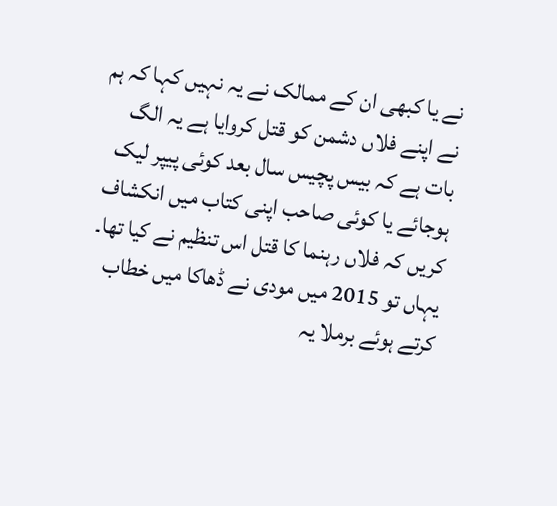نے یا کبھی ان کے ممالک نے یہ نہیں کہا کہ ہم نے اپنے فلاں دشمن کو قتل کروایا ہے یہ الگ بات ہے کہ بیس پچیس سال بعد کوئی پیپر لیک ہوجائے یا کوئی صاحب اپنی کتاب میں انکشاف کریں کہ فلاں رہنما کا قتل اس تنظیم نے کیا تھا۔ یہاں تو 2015 میں مودی نے ڈھاکا میں خطاب کرتے ہوئے برملا یہ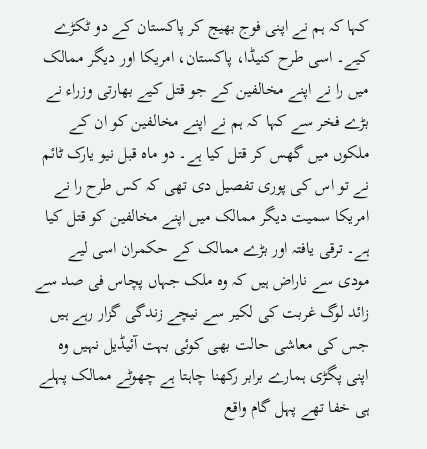کہا کہ ہم نے اپنی فوج بھیج کر پاکستان کے دو ٹکڑے کیے۔ اسی طرح کنیڈا، پاکستان، امریکا اور دیگر ممالک میں را نے اپنے مخالفین کے جو قتل کیے بھارتی وزراء نے بڑے فخر سے کہا کہ ہم نے اپنے مخالفین کو ان کے ملکوں میں گھس کر قتل کیا ہے۔ دو ماہ قبل نیو یارک ٹائم نے تو اس کی پوری تفصیل دی تھی کہ کس طرح را نے امریکا سمیت دیگر ممالک میں اپنے مخالفین کو قتل کیا ہے۔ ترقی یافتہ اور بڑے ممالک کے حکمران اسی لیے مودی سے ناراض ہیں کہ وہ ملک جہاں پچاس فی صد سے زائد لوگ غربت کی لکیر سے نیچے زندگی گزار رہے ہیں جس کی معاشی حالت بھی کوئی بہت آئیڈیل نہیں وہ اپنی پگڑی ہمارے برابر رکھنا چاہتا ہے چھوٹے ممالک پہلے ہی خفا تھے پہل گام واقع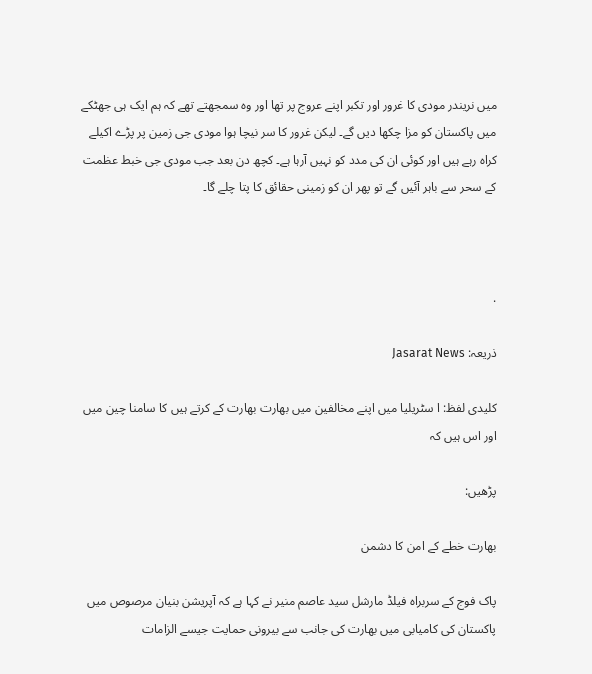میں نریندر مودی کا غرور اور تکبر اپنے عروج پر تھا اور وہ سمجھتے تھے کہ ہم ایک ہی جھٹکے میں پاکستان کو مزا چکھا دیں گے۔ لیکن غرور کا سر نیچا ہوا مودی جی زمین پر پڑے اکیلے کراہ رہے ہیں اور کوئی ان کی مدد کو نہیں آرہا ہے۔ کچھ دن بعد جب مودی جی خبط عظمت کے سحر سے باہر آئیں گے تو پھر ان کو زمینی حقائق کا پتا چلے گا۔



.

ذریعہ: Jasarat News

کلیدی لفظ: ا سٹریلیا میں اپنے مخالفین میں بھارت بھارت کے کرتے ہیں کا سامنا چین میں اور اس ہیں کہ

پڑھیں:

بھارت خطے کے امن کا دشمن

پاک فوج کے سربراہ فیلڈ مارشل سید عاصم منیر نے کہا ہے کہ آپریشن بنیان مرصوص میں پاکستان کی کامیابی میں بھارت کی جانب سے بیرونی حمایت جیسے الزامات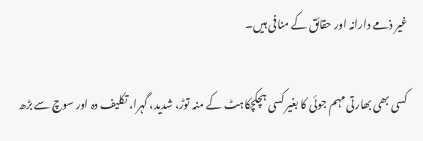غیر ذمے دارانہ اور حقائق کے منافی ہیں۔

کسی بھی بھارتی مہم جوئی کا بغیر کسی ہچکچکاہٹ کے منہ توڑ، شدید، گہرا، تکلیف دہ اور سوچ سے بڑھ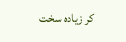کر زیادہ سخت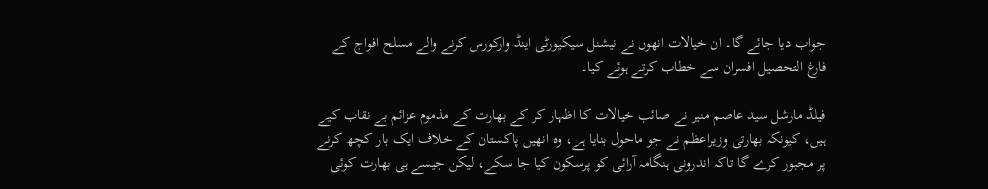جواب دیا جائے گا۔ ان خیالات انھوں نے نیشنل سیکیورٹی اینڈ وارکورس کرنے والے مسلح افواج کے فارغ التحصیل افسران سے خطاب کرتے ہوئے کیا۔

فیلڈ مارشل سید عاصم منیر نے صائب خیالات کا اظہار کر کے بھارت کے مذموم عزائم بے نقاب کیے ہیں، کیونکہ بھارتی وزیراعظم نے جو ماحول بنایا ہے، وہ انھیں پاکستان کے خلاف ایک بار کچھ کرنے پر مجبور کرے گا تاکہ اندرونی ہنگامہ آرائی کو پرسکون کیا جا سکے، لیکن جیسے ہی بھارت کوئی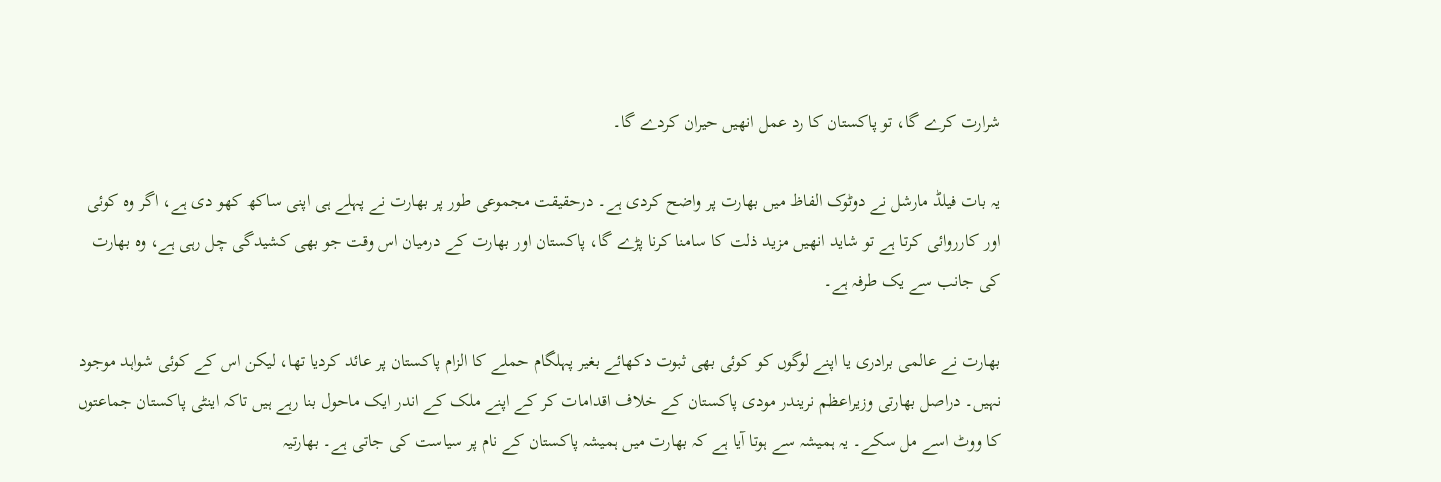شرارت کرے گا، تو پاکستان کا رد عمل انھیں حیران کردے گا۔

یہ بات فیلڈ مارشل نے دوٹوک الفاظ میں بھارت پر واضح کردی ہے۔ درحقیقت مجموعی طور پر بھارت نے پہلے ہی اپنی ساکھ کھو دی ہے، اگر وہ کوئی اور کارروائی کرتا ہے تو شاید انھیں مزید ذلت کا سامنا کرنا پڑے گا، پاکستان اور بھارت کے درمیان اس وقت جو بھی کشیدگی چل رہی ہے، وہ بھارت کی جانب سے یک طرفہ ہے۔

بھارت نے عالمی برادری یا اپنے لوگوں کو کوئی بھی ثبوت دکھائے بغیر پہلگام حملے کا الزام پاکستان پر عائد کردیا تھا، لیکن اس کے کوئی شواہد موجود نہیں۔ دراصل بھارتی وزیراعظم نریندر مودی پاکستان کے خلاف اقدامات کر کے اپنے ملک کے اندر ایک ماحول بنا رہے ہیں تاکہ اینٹی پاکستان جماعتوں کا ووٹ اسے مل سکے۔ یہ ہمیشہ سے ہوتا آیا ہے کہ بھارت میں ہمیشہ پاکستان کے نام پر سیاست کی جاتی ہے۔ بھارتیہ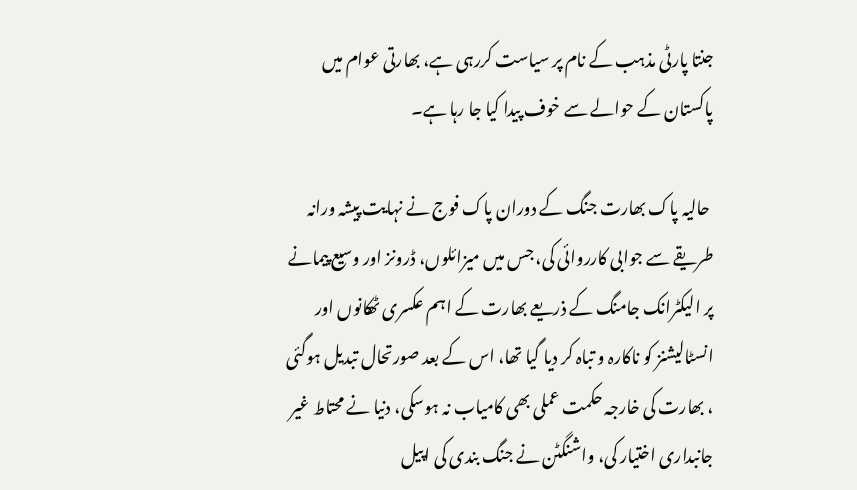جنتا پارٹی مذہب کے نام پر سیاست کررہی ہے، بھارتی عوام میں پاکستان کے حوالے سے خوف پیدا کیا جا رہا ہے۔

 حالیہ پاک بھارت جنگ کے دوران پاک فوج نے نہایت پیشہ ورانہ طریقے سے جوابی کارروائی کی، جس میں میزائلوں، ڈرونز اور وسیع پیمانے پر الیکٹرانک جامنگ کے ذریعے بھارت کے اہم عکسری ٹھکانوں اور انسٹالیشنز کو ناکارہ و تباہ کر دیا گیا تھا، اس کے بعد صورتحال تبدیل ہوگئی ، بھارت کی خارجہ حکمت عملی بھی کامیاب نہ ہوسکی، دنیا نے محتاط غیر جانبداری اختیار کی، واشنگٹن نے جنگ بندی کی اپیل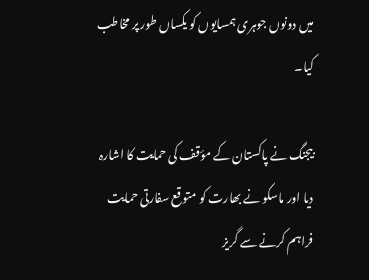میں دونوں جوہری ہمسایوں کو یکساں طور پر مخاطب کیا۔

بیجنگ نے پاکستان کے مؤقف کی حمایت کا اشارہ دیا اور ماسکو نے بھارت کو متوقع سفارتی حمایت فراہم کرنے سے گریز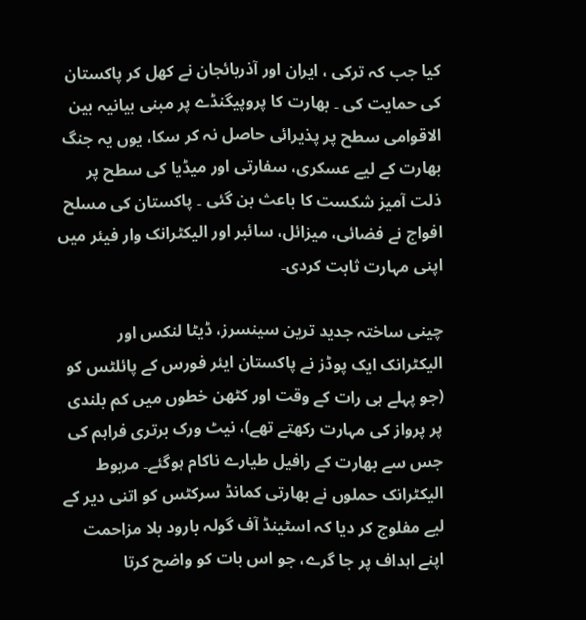کیا جب کہ ترکی ، ایران اور آذربائجان نے کھل کر پاکستان کی حمایت کی ۔ بھارت کا پروپیگنڈے پر مبنی بیانیہ بین الاقوامی سطح پر پذیرائی حاصل نہ کر سکا، یوں یہ جنگ  بھارت کے لیے عسکری، سفارتی اور میڈیا کی سطح پر ذلت آمیز شکست کا باعث بن گئی ۔ پاکستان کی مسلح افواج نے فضائی، میزائل، سائبر اور الیکٹرانک وار فیئر میں اپنی مہارت ثابت کردی۔

چینی ساختہ جدید ترین سینسرز، ڈیٹا لنکس اور الیکٹرانک ایک پوڈز نے پاکستان ایئر فورس کے پائلٹس کو (جو پہلے ہی رات کے وقت اور کٹھن خطوں میں کم بلندی پر پرواز کی مہارت رکھتے تھے)، نیٹ ورک برتری فراہم کی جس سے بھارت کے رافیل طیارے ناکام ہوگئے۔ مربوط الیکٹرانک حملوں نے بھارتی کمانڈ سرکٹس کو اتنی دیر کے لیے مفلوج کر دیا کہ اسٹینڈ آف گولہ بارود بلا مزاحمت اپنے اہداف پر جا گرے، جو اس بات کو واضح کرتا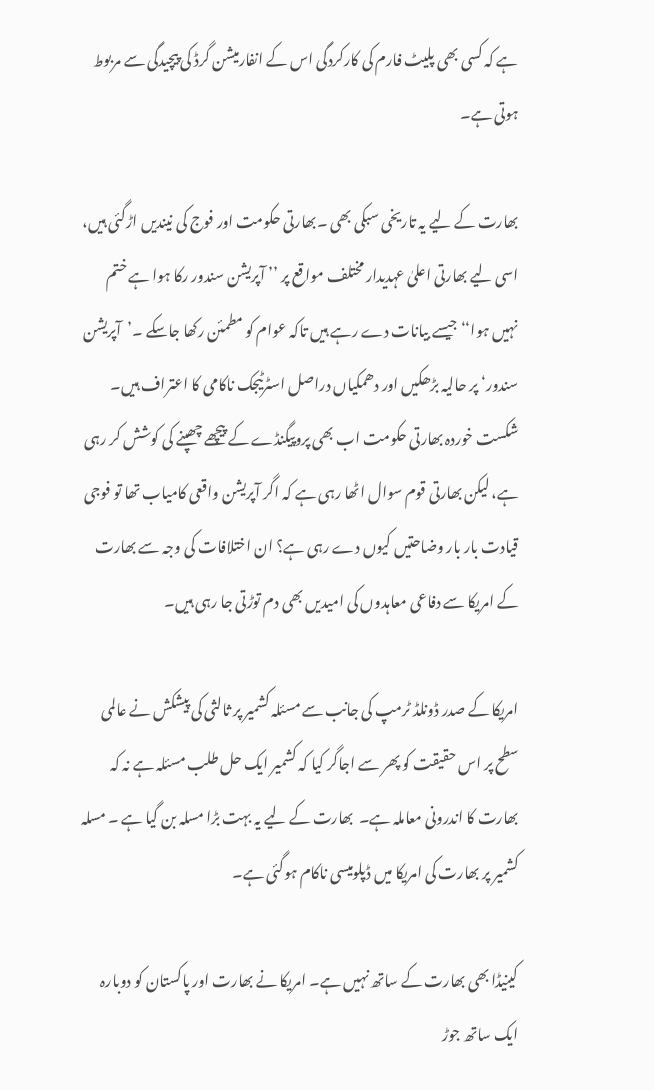ہے کہ کسی بھی پلیٹ فارم کی کارکردگی اس کے انفارمیشن گرڈ کی پیچیدگی سے مربوط ہوتی ہے۔

بھارت کے لیے یہ تاریخی سبکی بھی ۔بھارتی حکومت اور فوج کی نیندیں اڑگئی ہیں، اسی لیے بھارتی اعلیٰ عہدیدار مختلف مواقع پر ’’ آپریشن سندور رکا ہوا ہے ختم نہیں ہوا‘‘ جیسے بیانات دے رہے ہیں تاکہ عوام کو مطمئن رکھا جاسکے ۔’آپریشن سندور‘ پر حالیہ بڑھکیں اور دھمکیاں دراصل اسٹرٹیجک ناکامی کا اعتراف ہیں۔ شکست خوردہ بھارتی حکومت اب بھی پروپیگنڈے کے پیچھے چھپنے کی کوشش کر رہی ہے، لیکن بھارتی قوم سوال اٹھا رہی ہے کہ اگر آپریشن واقعی کامیاب تھا تو فوجی قیادت بار بار وضاحتیں کیوں دے رہی ہے؟ ان اختلافات کی وجہ سے بھارت کے امریکا سے دفاعی معاہدوں کی امیدیں بھی دم توڑتی جا رہی ہیں۔

امریکا کے صدر ڈونلڈ ٹرمپ کی جانب سے مسئلہ کشمیر پر ثالثی کی پیشکش نے عالمی سطح پر اس حقیقت کو پھر سے اجاگر کیا کہ کشمیر ایک حل طلب مسئلہ ہے نہ کہ بھارت کا اندرونی معاملہ ہے۔  بھارت کے لیے یہ بہت بڑا مسلہ بن گیا ہے ۔ مسلہ کشمیر پر بھارت کی امریکا میں ڈپلومیسی ناکام ہوگئی ہے۔

کینیڈا بھی بھارت کے ساتھ نہیں ہے۔ امریکا نے بھارت اور پاکستان کو دوبارہ ایک ساتھ جوڑ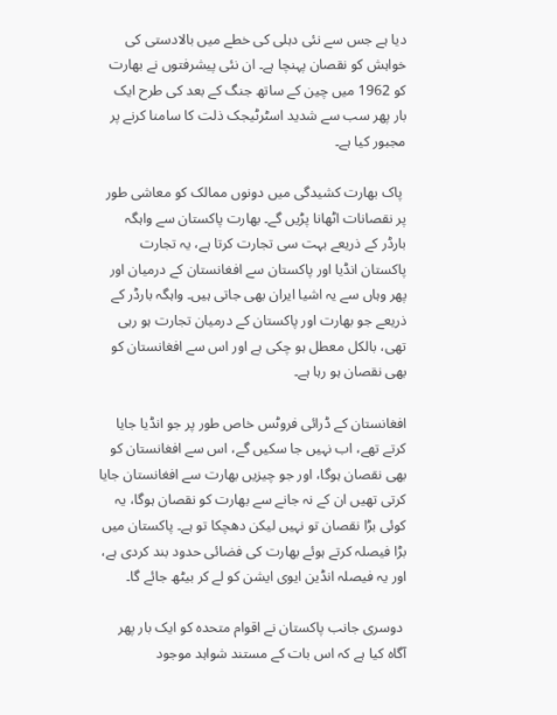دیا ہے جس سے نئی دہلی کی خطے میں بالادستی کی خواہش کو نقصان پہنچا ہے۔ ان نئی پیشرفتوں نے بھارت کو 1962 میں چین کے ساتھ جنگ کے بعد کی طرح ایک بار پھر سب سے شدید اسٹرٹیجک ذلت کا سامنا کرنے پر مجبور کیا ہے۔

 پاک بھارت کشیدگی میں دونوں ممالک کو معاشی طور پر نقصانات اٹھانا پڑیں گے۔ بھارت پاکستان سے واہگہ بارڈر کے ذریعے بہت سی تجارت کرتا ہے، یہ تجارت پاکستان انڈیا اور پاکستان سے افغانستان کے درمیان اور پھر وہاں سے یہ اشیا ایران بھی جاتی ہیں۔ واہگہ بارڈر کے ذریعے جو بھارت اور پاکستان کے درمیان تجارت ہو رہی تھی، بالکل معطل ہو چکی ہے اور اس سے افغانستان کو بھی نقصان ہو رہا ہے۔

افغانستان کے ڈرائی فروٹس خاص طور پر جو انڈیا جایا کرتے تھے، اب نہیں جا سکیں گے، اس سے افغانستان کو بھی نقصان ہوگا، اور جو چیزیں بھارت سے افغانستان جایا کرتی تھیں ان کے نہ جانے سے بھارت کو نقصان ہوگا، یہ کوئی بڑا نقصان تو نہیں لیکن دھچکا تو ہے۔ پاکستان میں بڑا فیصلہ کرتے ہوئے بھارت کی فضائی حدود بند کردی ہے، اور یہ فیصلہ انڈین ایوی ایشن کو لے کر بیٹھ جائے گا۔

 دوسری جانب پاکستان نے اقوام متحدہ کو ایک بار پھر آگاہ کیا ہے کہ اس بات کے مستند شواہد موجود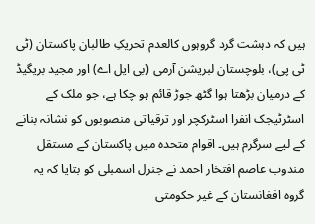ہیں کہ دہشت گرد گروہوں کالعدم تحریکِ طالبان پاکستان (ٹی ٹی پی)، بلوچستان لبریشن آرمی (بی ایل اے) اور مجید بریگیڈ کے درمیان بڑھتا ہوا گٹھ جوڑ قائم ہو چکا ہے، جو ملک کے اسٹرٹیجک انفرا اسٹرکچر اور ترقیاتی منصوبوں کو نشانہ بنانے کے لیے سرگرم ہیں۔ اقوام متحدہ میں پاکستان کے مستقل مندوب عاصم افتخار احمد نے جنرل اسمبلی کو بتایا کہ یہ گروہ افغانستان کے غیر حکومتی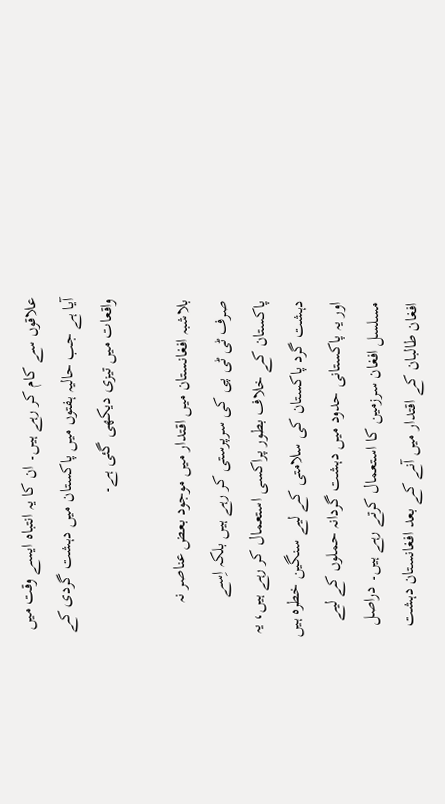علاقوں سے کام کر رہے ہیں۔ ان کا یہ انتباہ ایسے وقت میں آیا ہے جب حالیہ ہفتوں میں پاکستان میں دہشت گردی کے واقعات میں تیزی دیکھی گئی ہے۔

بلاشبہ افغانستان میں اقتدار میں موجود بعض عناصر نہ صرف ٹی ٹی پی کی سرپرستی کر رہے ہیں بلکہ اِسے پاکستان کے خلاف بطور پراکسی استعمال کر رہے ہیں، یہ دہشت گرد پاکستان کی سلامتی کے لیے سنگین خطرہ ہیں اور یہ پاکستانی حدود میں دہشت گردانہ حملوں کے لیے مسلسل افغان سرزمین کا استعمال کرتے رہے ہیں۔ دراصل افغان طالبان کے اقتدار میں آنے کے بعد افغانستان دہشت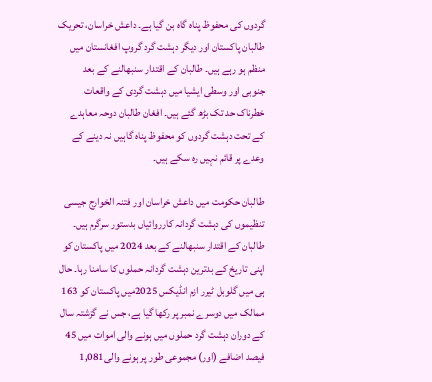گردوں کی محفوظ پناہ گاہ بن گیا ہے۔ داعش خراسان، تحریک طالبان پاکستان اور دیگر دہشت گرد گروپ افغانستان میں منظم ہو رہے ہیں۔ طالبان کے اقتدار سنبھالنے کے بعد جنوبی اور وسطی ایشیا میں دہشت گردی کے واقعات خطرناک حد تک بڑھ گئے ہیں۔ افغان طالبان دوحہ معاہدے کے تحت دہشت گردوں کو محفوظ پناہ گاہیں نہ دینے کے وعدے پر قائم نہیں رہ سکے ہیں۔

طالبان حکومت میں داعش خراسان اور فتنہ الخوارج جیسی تنظیموں کی دہشت گردانہ کارروائیاں بدستور سرگرم ہیں۔ طالبان کے اقتدار سنبھالنے کے بعد 2024 میں پاکستان کو اپنی تاریخ کے بدترین دہشت گردانہ حملوں کا سامنا رہا۔ حال ہی میں گلوبل ٹیرر ازم انڈیکس 2025میں پاکستان کو 163 ممالک میں دوسرے نمبر پر رکھا گیا ہے، جس نے گزشتہ سال کے دوران دہشت گرد حملوں میں ہونے والی اموات میں 45 فیصد اضافے (اور) مجموعی طور پر ہونے والی1,081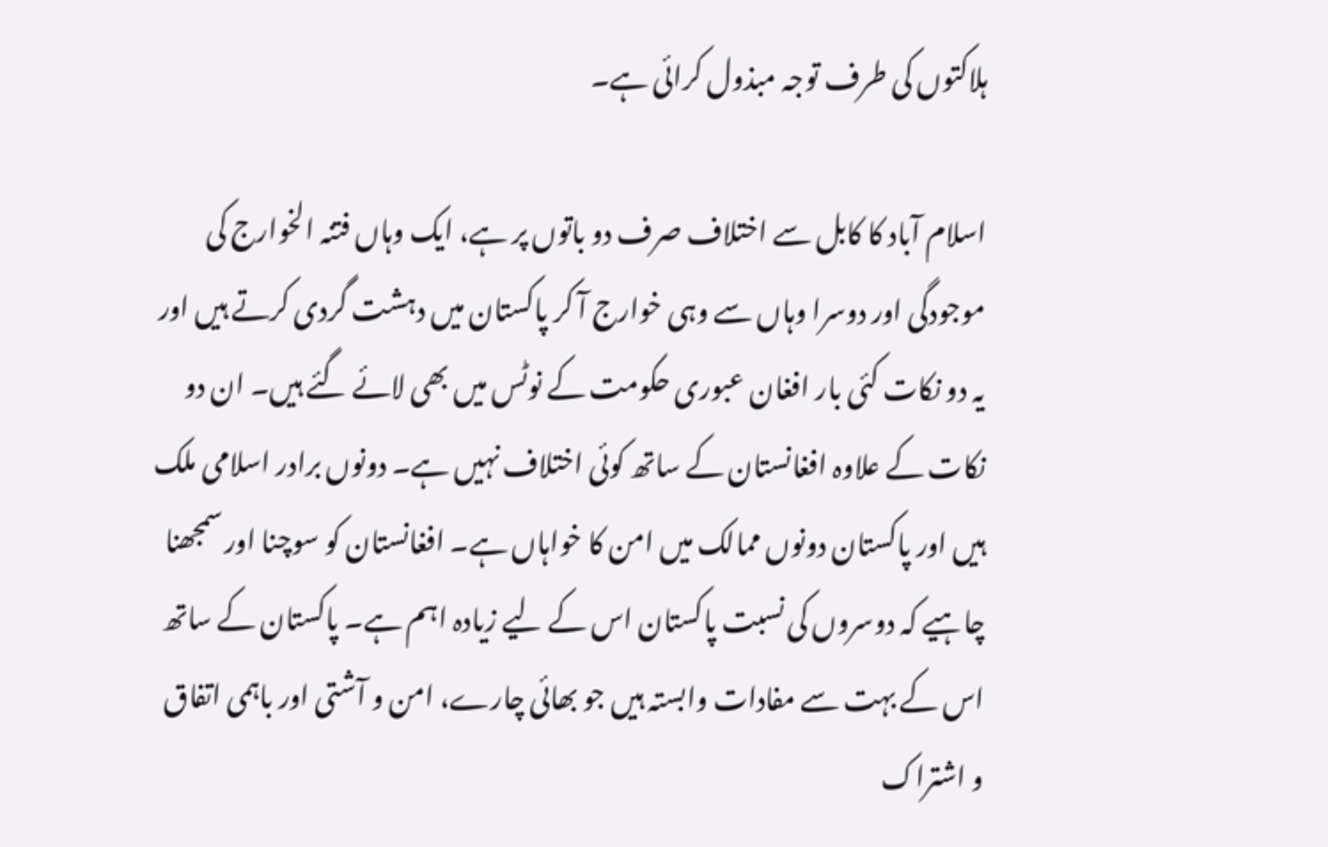ہلاکتوں کی طرف توجہ مبذول کرائی ہے۔

اسلام آباد کا کابل سے اختلاف صرف دو باتوں پر ہے، ایک وہاں فتنہ الخوارج کی موجودگی اور دوسرا وہاں سے وہی خوارج آ کر پاکستان میں دہشت گردی کرتے ہیں اور یہ دو نکات کئی بار افغان عبوری حکومت کے نوٹس میں بھی لائے گئے ہیں۔ ان دو نکات کے علاوہ افغانستان کے ساتھ کوئی اختلاف نہیں ہے۔ دونوں برادر اسلامی ملک ہیں اور پاکستان دونوں ممالک میں امن کا خواہاں ہے۔ افغانستان کو سوچنا اور سمجھنا چاہیے کہ دوسروں کی نسبت پاکستان اس کے لیے زیادہ اہم ہے۔ پاکستان کے ساتھ اس کے بہت سے مفادات وابستہ ہیں جو بھائی چارے، امن و آشتی اور باہمی اتفاق و اشتراک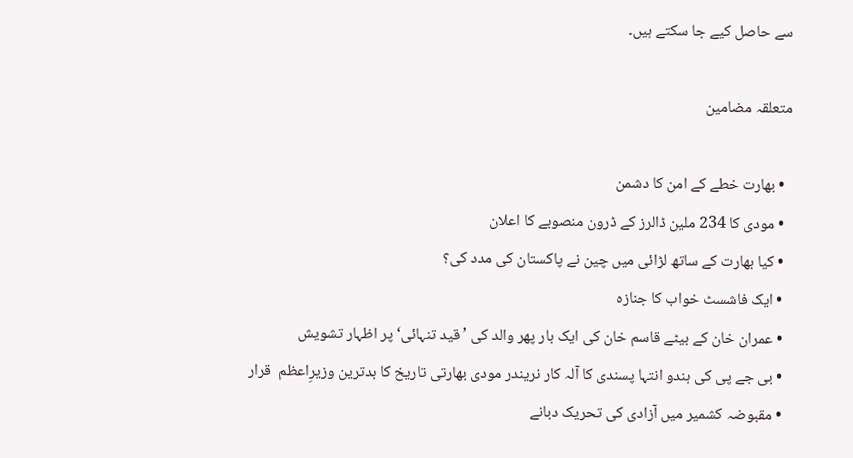سے حاصل کیے جا سکتے ہیں۔

متعلقہ مضامین

  • بھارت خطے کے امن کا دشمن
  • مودی کا 234 ملین ڈالرز کے ڈرون منصوبے کا اعلان
  • کیا بھارت کے ساتھ لڑائی میں چین نے پاکستان کی مدد کی؟
  • ایک فاشسٹ خواب کا جنازہ
  • عمران خان کے بیٹے قاسم خان کی ایک بار پھر والد کی ’قید تنہائی‘ پر اظہار تشویش
  • بی جے پی کی ہندو انتہا پسندی کا آلہ کار نریندر مودی بھارتی تاریخ کا بدترین وزیرِاعظم  قرار
  • مقبوضہ کشمیر میں آزادی کی تحریک دبانے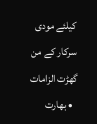کیلئے مودی سرکار کے من گھڑت الزامات
  • بھارت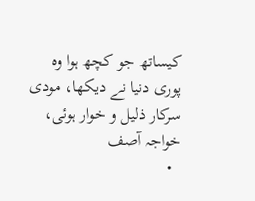کیساتھ جو کچھ ہوا وہ پوری دنیا نے دیکھا، مودی سرکار ذلیل و خوار ہوئی، خواجہ آصف
  •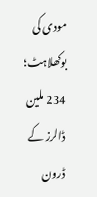مودی کی بوکھلاہٹ؛ 234 ملین ڈالرز کے ڈرون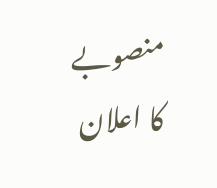منصوبے کا اعلان